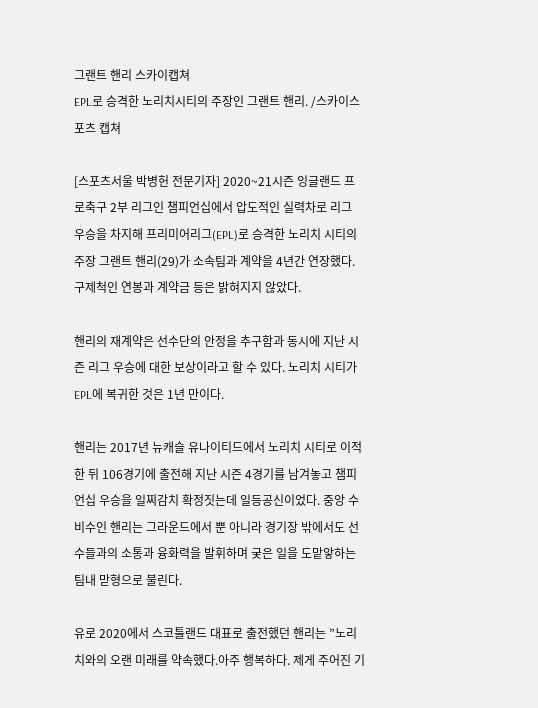그랜트 핸리 스카이캡쳐
EPL로 승격한 노리치시티의 주장인 그랜트 핸리. /스카이스포츠 캡쳐

[스포츠서울 박병헌 전문기자] 2020~21시즌 잉글랜드 프로축구 2부 리그인 챔피언십에서 압도적인 실력차로 리그 우승을 차지해 프리미어리그(EPL)로 승격한 노리치 시티의 주장 그랜트 핸리(29)가 소속팀과 계약을 4년간 연장했다. 구제척인 연봉과 계약금 등은 밝혀지지 않았다.

핸리의 재계약은 선수단의 안정을 추구함과 동시에 지난 시즌 리그 우승에 대한 보상이라고 할 수 있다. 노리치 시티가 EPL에 복귀한 것은 1년 만이다.

핸리는 2017년 뉴캐슬 유나이티드에서 노리치 시티로 이적한 뒤 106경기에 출전해 지난 시즌 4경기를 남겨놓고 챔피언십 우승을 일찌감치 확정짓는데 일등공신이었다. 중앙 수비수인 핸리는 그라운드에서 뿐 아니라 경기장 밖에서도 선수들과의 소통과 융화력을 발휘하며 궂은 일을 도맡앟하는 팀내 맏형으로 불린다.

유로 2020에서 스코틀랜드 대표로 출전했던 핸리는 ”노리치와의 오랜 미래를 약속했다.아주 행복하다. 제게 주어진 기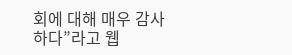회에 대해 매우 감사하다”라고 웹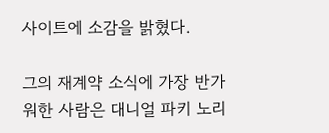사이트에 소감을 밝혔다.

그의 재계약 소식에 가장 반가워한 사람은 대니얼 파키 노리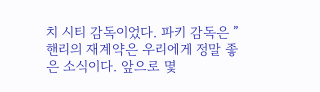치 시티 감독이었다. 파키 감독은 ”핸리의 재계약은 우리에게 정말 좋은 소식이다. 앞으로 몇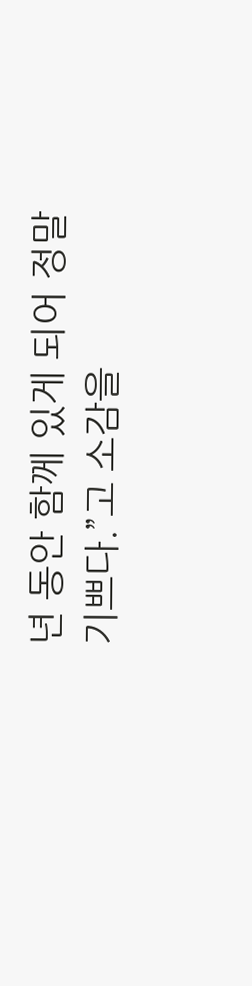년 동안 함께 있게 되어 정말 기쁘다.”고 소감을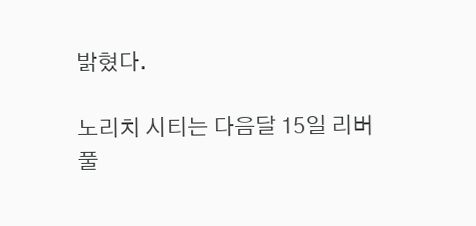밝혔다.

노리치 시티는 다음달 15일 리버풀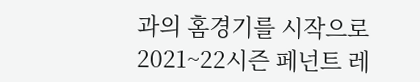과의 홈경기를 시작으로 2021~22시즌 페넌트 레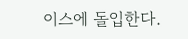이스에 돌입한다.